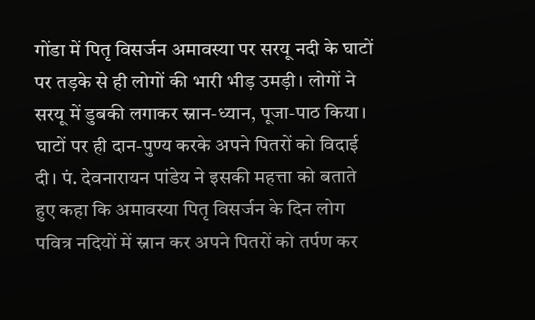गोंडा में पितृ विसर्जन अमावस्या पर सरयू नदी के घाटों पर तड़के से ही लोगों की भारी भीड़ उमड़ी। लोगों ने सरयू में डुबकी लगाकर स्नान-ध्यान, पूजा-पाठ किया। घाटों पर ही दान-पुण्य करके अपने पितरों को विदाई दी। पं. देवनारायन पांडेय ने इसकी महत्ता को बताते हुए कहा कि अमावस्या पितृ विसर्जन के दिन लोग पवित्र नदियों में स्नान कर अपने पितरों को तर्पण कर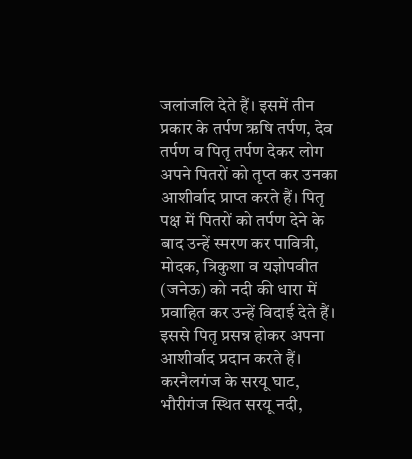जलांजलि देते हैं। इसमें तीन प्रकार के तर्पण ऋषि तर्पण, देव तर्पण व पितृ तर्पण देकर लोग अपने पितरों को तृप्त कर उनका आशीर्वाद प्राप्त करते हैं। पितृ पक्ष में पितरों को तर्पण देने के बाद उन्हें स्मरण कर पावित्री, मोदक, त्रिकुशा व यज्ञोपवीत (जनेऊ) को नदी की धारा में प्रवाहित कर उन्हें विदाई देते हैं। इससे पितृ प्रसन्न होकर अपना आशीर्वाद प्रदान करते हैं। करनैलगंज के सरयू घाट, भौरीगंज स्थित सरयू नदी,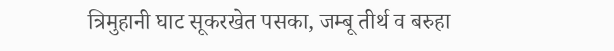त्रिमुहानी घाट सूकरखेत पसका, जम्बू तीर्थ व बरुहा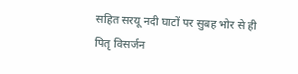सहित सरयू नदी घाटों पर सुबह भोर से ही पितृ विसर्जन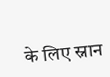के लिए स्नान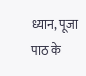ध्यान, पूजा पाठ के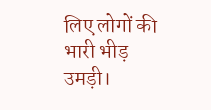लिए लोगों की भारी भीड़ उमड़ी।